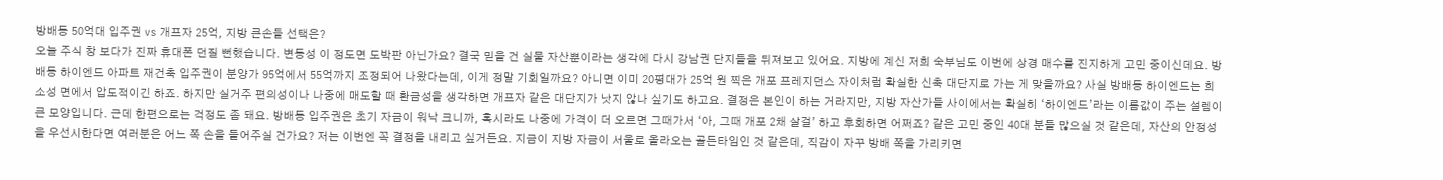방배동 50억대 입주권 vs 개프자 25억, 지방 큰손들 선택은?
오늘 주식 창 보다가 진짜 휴대폰 던질 뻔했습니다. 변동성 이 정도면 도박판 아닌가요? 결국 믿을 건 실물 자산뿐이라는 생각에 다시 강남권 단지들을 뒤져보고 있어요. 지방에 계신 저희 숙부님도 이번에 상경 매수를 진지하게 고민 중이신데요. 방배동 하이엔드 아파트 재건축 입주권이 분양가 95억에서 55억까지 조정되어 나왔다는데, 이게 정말 기회일까요? 아니면 이미 20평대가 25억 원 찍은 개포 프레지던스 자이처럼 확실한 신축 대단지로 가는 게 맞을까요? 사실 방배동 하이엔드는 희소성 면에서 압도적이긴 하죠. 하지만 실거주 편의성이나 나중에 매도할 때 환금성을 생각하면 개프자 같은 대단지가 낫지 않나 싶기도 하고요. 결정은 본인이 하는 거라지만, 지방 자산가들 사이에서는 확실히 ‘하이엔드’라는 이름값이 주는 설렘이 큰 모양입니다. 근데 한편으로는 걱정도 좀 돼요. 방배동 입주권은 초기 자금이 워낙 크니까, 혹시라도 나중에 가격이 더 오르면 그때가서 ‘아, 그때 개포 2채 살걸’ 하고 후회하면 어쩌죠? 같은 고민 중인 40대 분들 많으실 것 같은데, 자산의 안정성을 우선시한다면 여러분은 어느 쪽 손을 들어주실 건가요? 저는 이번엔 꼭 결정을 내리고 싶거든요. 지금이 지방 자금이 서울로 올라오는 골든타임인 것 같은데, 직감이 자꾸 방배 쪽을 가리키면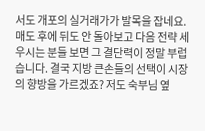서도 개포의 실거래가가 발목을 잡네요. 매도 후에 뒤도 안 돌아보고 다음 전략 세우시는 분들 보면 그 결단력이 정말 부럽습니다. 결국 지방 큰손들의 선택이 시장의 향방을 가르겠죠? 저도 숙부님 옆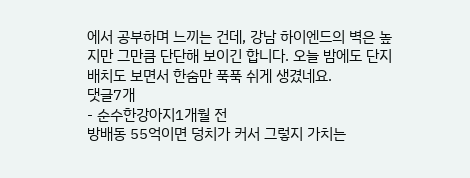에서 공부하며 느끼는 건데, 강남 하이엔드의 벽은 높지만 그만큼 단단해 보이긴 합니다. 오늘 밤에도 단지 배치도 보면서 한숨만 푹푹 쉬게 생겼네요.
댓글7개
- 순수한강아지1개월 전
방배동 55억이면 덩치가 커서 그렇지 가치는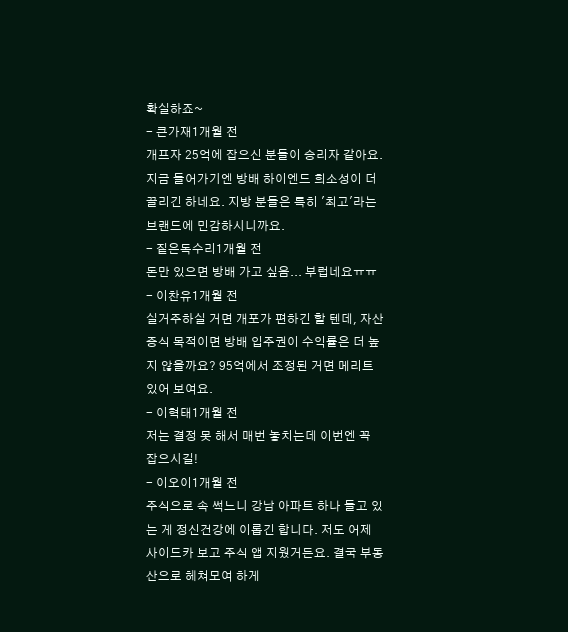확실하죠~
- 큰가재1개월 전
개프자 25억에 잡으신 분들이 승리자 같아요. 지금 들어가기엔 방배 하이엔드 희소성이 더 끌리긴 하네요. 지방 분들은 특히 '최고'라는 브랜드에 민감하시니까요.
- 짙은독수리1개월 전
돈만 있으면 방배 가고 싶음... 부럽네요ㅠㅠ
- 이찬유1개월 전
실거주하실 거면 개포가 편하긴 할 텐데, 자산 증식 목적이면 방배 입주권이 수익률은 더 높지 않을까요? 95억에서 조정된 거면 메리트 있어 보여요.
- 이혁태1개월 전
저는 결정 못 해서 매번 놓치는데 이번엔 꼭 잡으시길!
- 이오이1개월 전
주식으로 속 썩느니 강남 아파트 하나 들고 있는 게 정신건강에 이롭긴 합니다. 저도 어제 사이드카 보고 주식 앱 지웠거든요. 결국 부동산으로 헤쳐모여 하게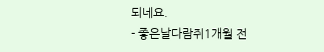되네요.
- 좋은날다람쥐1개월 전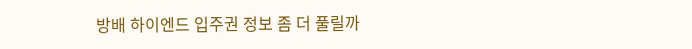방배 하이엔드 입주권 정보 좀 더 풀릴까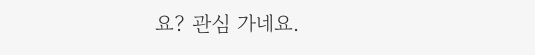요? 관심 가네요.